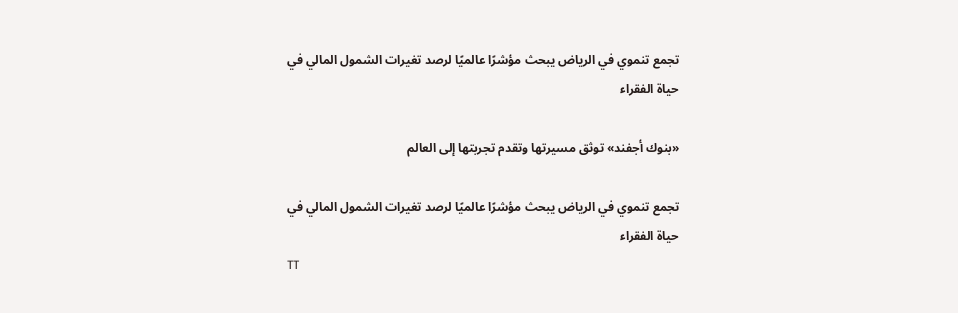تجمع تنموي في الرياض يبحث مؤشرًا عالميًا لرصد تغيرات الشمول المالي في حياة الفقراء

«بنوك أجفند» توثق مسيرتها وتقدم تجربتها إلى العالم

تجمع تنموي في الرياض يبحث مؤشرًا عالميًا لرصد تغيرات الشمول المالي في حياة الفقراء
TT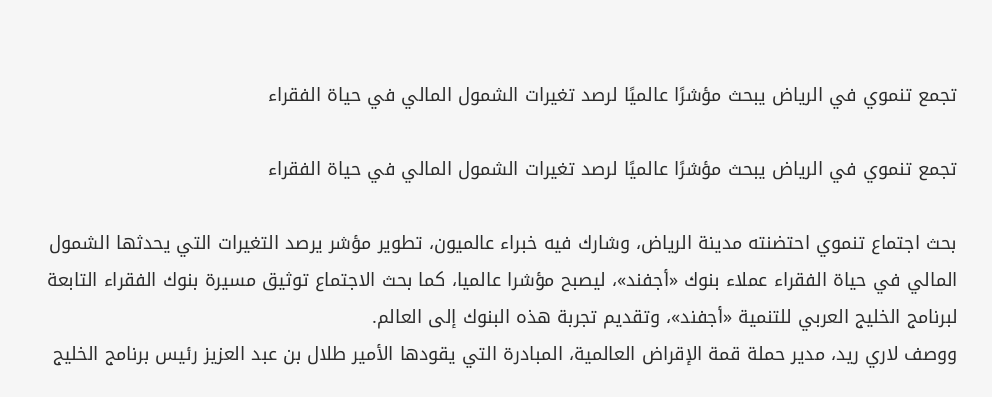تجمع تنموي في الرياض يبحث مؤشرًا عالميًا لرصد تغيرات الشمول المالي في حياة الفقراء

تجمع تنموي في الرياض يبحث مؤشرًا عالميًا لرصد تغيرات الشمول المالي في حياة الفقراء

بحث اجتماع تنموي احتضنته مدينة الرياض، وشارك فيه خبراء عالميون، تطوير مؤشر يرصد التغيرات التي يحدثها الشمول المالي في حياة الفقراء عملاء بنوك «أجفند»، ليصبح مؤشرا عالميا، كما بحث الاجتماع توثيق مسيرة بنوك الفقراء التابعة لبرنامج الخليج العربي للتنمية «أجفند»، وتقديم تجربة هذه البنوك إلى العالم.
ووصف لاري ريد، مدير حملة قمة الإقراض العالمية، المبادرة التي يقودها الأمير طلال بن عبد العزيز رئيس برنامج الخليج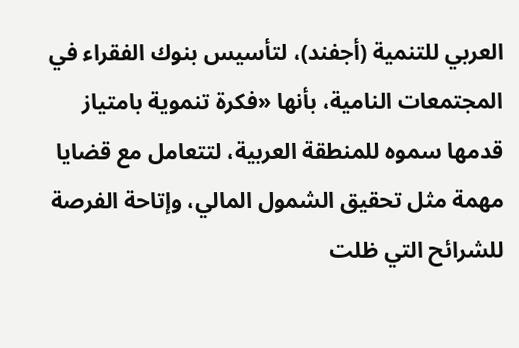العربي للتنمية (أجفند)، لتأسيس بنوك الفقراء في المجتمعات النامية، بأنها «فكرة تنموية بامتياز قدمها سموه للمنطقة العربية، لتتعامل مع قضايا مهمة مثل تحقيق الشمول المالي، وإتاحة الفرصة للشرائح التي ظلت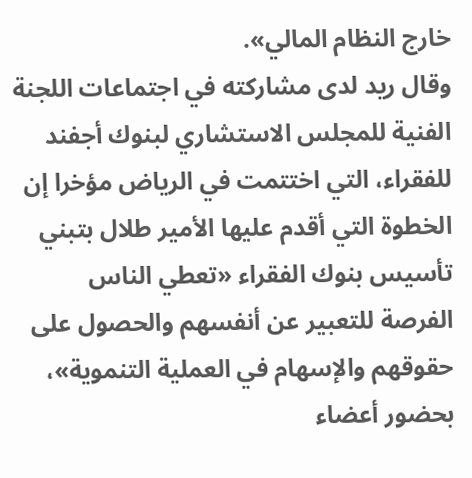خارج النظام المالي».
وقال ريد لدى مشاركته في اجتماعات اللجنة الفنية للمجلس الاستشاري لبنوك أجفند للفقراء، التي اختتمت في الرياض مؤخرا إن الخطوة التي أقدم عليها الأمير طلال بتبني تأسيس بنوك الفقراء «تعطي الناس الفرصة للتعبير عن أنفسهم والحصول على حقوقهم والإسهام في العملية التنموية»، بحضور أعضاء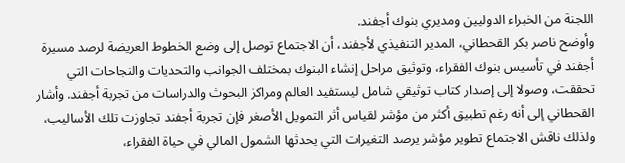اللجنة من الخبراء الدوليين ومديري بنوك أجفند.
وأوضح ناصر بكر القحطاني، المدير التنفيذي لأجفند، أن الاجتماع توصل إلى وضع الخطوط العريضة لرصد مسيرة أجفند في تأسيس بنوك الفقراء، وتوثيق مراحل إنشاء البنوك بمختلف الجوانب والتحديات والنجاحات التي تحققت، وصولا إلى إصدار كتاب توثيقي شامل ليستفيد العالم ومراكز البحوث والدراسات من تجربة أجفند. وأشار القحطاني إلى أنه رغم تطبيق أكثر من مؤشر لقياس أثر التمويل الأصغر فإن تجربة أجفند تجاوزت تلك الأساليب، ولذلك ناقش الاجتماع تطوير مؤشر يرصد التغيرات التي يحدثها الشمول المالي في حياة الفقراء،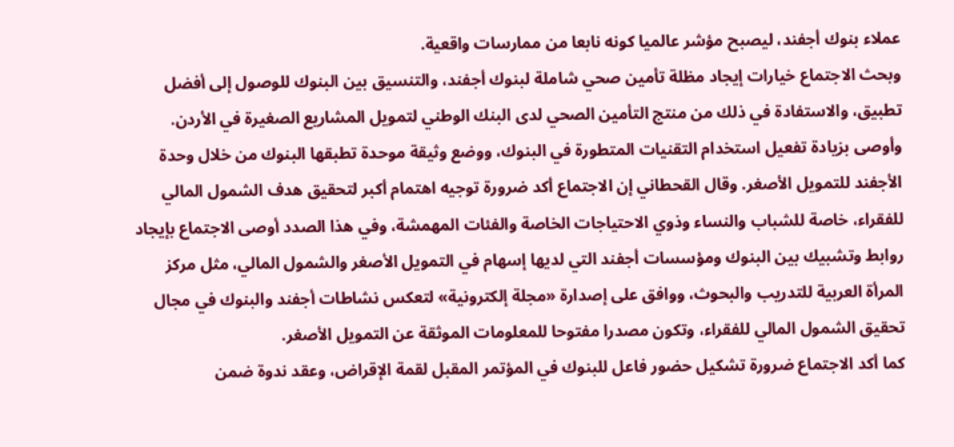عملاء بنوك أجفند، ليصبح مؤشر عالميا كونه نابعا من ممارسات واقعية.
وبحث الاجتماع خيارات إيجاد مظلة تأمين صحي شاملة لبنوك أجفند، والتنسيق بين البنوك للوصول إلى أفضل تطبيق، والاستفادة في ذلك من منتج التأمين الصحي لدى البنك الوطني لتمويل المشاريع الصغيرة في الأردن.
وأوصى بزيادة تفعيل استخدام التقنيات المتطورة في البنوك، ووضع وثيقة موحدة تطبقها البنوك من خلال وحدة الأجفند للتمويل الأصغر. وقال القحطاني إن الاجتماع أكد ضرورة توجيه اهتمام أكبر لتحقيق هدف الشمول المالي للفقراء، خاصة للشباب والنساء وذوي الاحتياجات الخاصة والفئات المهمشة، وفي هذا الصدد أوصى الاجتماع بإيجاد روابط وتشبيك بين البنوك ومؤسسات أجفند التي لديها إسهام في التمويل الأصغر والشمول المالي، مثل مركز المرأة العربية للتدريب والبحوث، ووافق على إصدارة «مجلة إلكترونية» لتعكس نشاطات أجفند والبنوك في مجال تحقيق الشمول المالي للفقراء، وتكون مصدرا مفتوحا للمعلومات الموثقة عن التمويل الأصغر.
كما أكد الاجتماع ضرورة تشكيل حضور فاعل للبنوك في المؤتمر المقبل لقمة الإقراض، وعقد ندوة ضمن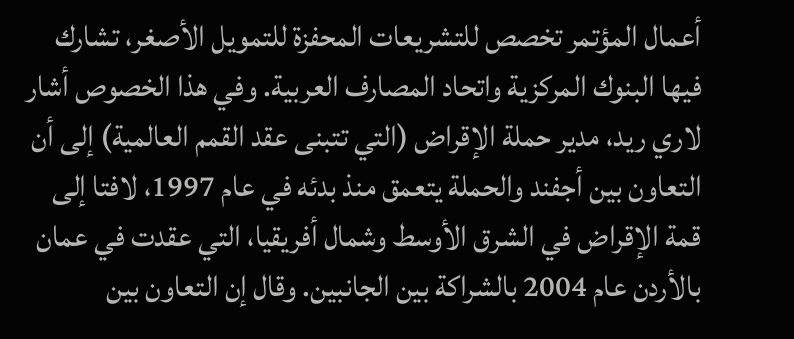أعمال المؤتمر تخصص للتشريعات المحفزة للتمويل الأصغر، تشارك فيها البنوك المركزية واتحاد المصارف العربية. وفي هذا الخصوص أشار لاري ريد، مدير حملة الإقراض (التي تتبنى عقد القمم العالمية) إلى أن التعاون بين أجفند والحملة يتعمق منذ بدئه في عام 1997، لافتا إلى قمة الإقراض في الشرق الأوسط وشمال أفريقيا، التي عقدت في عمان بالأردن عام 2004 بالشراكة بين الجانبين. وقال إن التعاون بين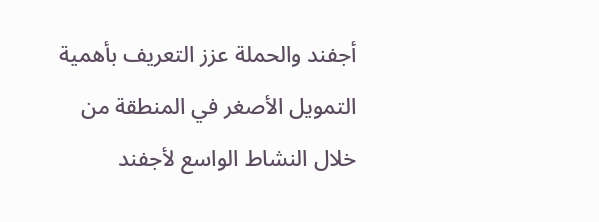أجفند والحملة عزز التعريف بأهمية التمويل الأصغر في المنطقة من خلال النشاط الواسع لأجفند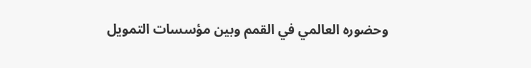وحضوره العالمي في القمم وبين مؤسسات التمويل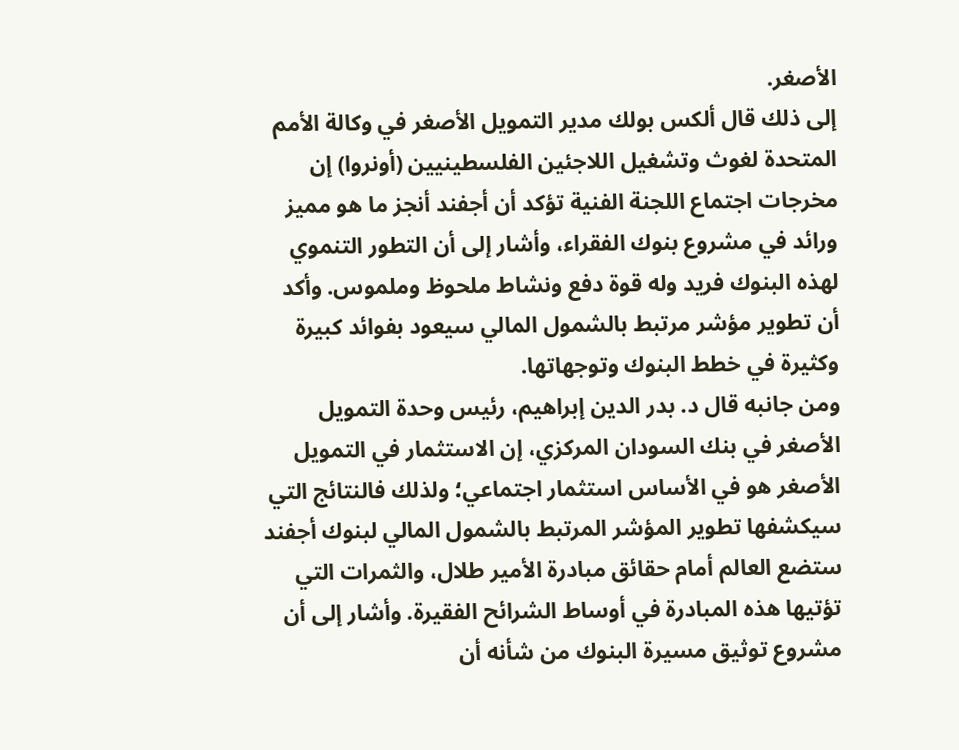الأصغر.
إلى ذلك قال ألكس بولك مدير التمويل الأصغر في وكالة الأمم المتحدة لغوث وتشغيل اللاجئين الفلسطينيين (أونروا) إن مخرجات اجتماع اللجنة الفنية تؤكد أن أجفند أنجز ما هو مميز ورائد في مشروع بنوك الفقراء، وأشار إلى أن التطور التنموي لهذه البنوك فريد وله قوة دفع ونشاط ملحوظ وملموس. وأكد أن تطوير مؤشر مرتبط بالشمول المالي سيعود بفوائد كبيرة وكثيرة في خطط البنوك وتوجهاتها.
ومن جانبه قال د. بدر الدين إبراهيم، رئيس وحدة التمويل الأصغر في بنك السودان المركزي، إن الاستثمار في التمويل الأصغر هو في الأساس استثمار اجتماعي؛ ولذلك فالنتائج التي سيكشفها تطوير المؤشر المرتبط بالشمول المالي لبنوك أجفند ستضع العالم أمام حقائق مبادرة الأمير طلال، والثمرات التي تؤتيها هذه المبادرة في أوساط الشرائح الفقيرة. وأشار إلى أن مشروع توثيق مسيرة البنوك من شأنه أن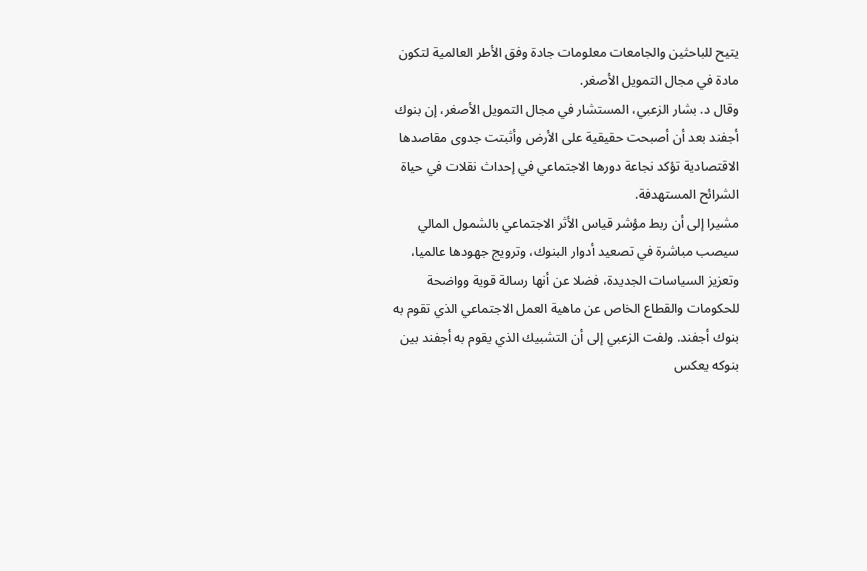يتيح للباحثين والجامعات معلومات جادة وفق الأطر العالمية لتكون مادة في مجال التمويل الأصغر.
وقال د. بشار الزعبي، المستشار في مجال التمويل الأصغر، إن بنوك أجفند بعد أن أصبحت حقيقية على الأرض وأثبتت جدوى مقاصدها الاقتصادية تؤكد نجاعة دورها الاجتماعي في إحداث نقلات في حياة الشرائح المستهدفة.
مشيرا إلى أن ربط مؤشر قياس الأثر الاجتماعي بالشمول المالي سيصب مباشرة في تصعيد أدوار البنوك، وترويج جهودها عالميا، وتعزيز السياسات الجديدة، فضلا عن أنها رسالة قوية وواضحة للحكومات والقطاع الخاص عن ماهية العمل الاجتماعي الذي تقوم به بنوك أجفند. ولفت الزعبي إلى أن التشبيك الذي يقوم به أجفند بين بنوكه يعكس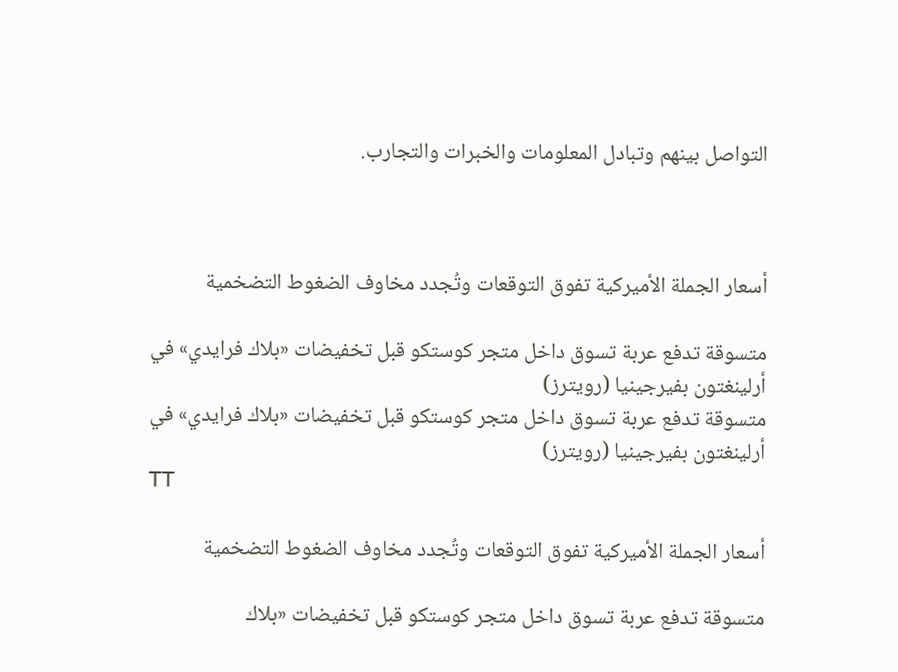التواصل بينهم وتبادل المعلومات والخبرات والتجارب.



أسعار الجملة الأميركية تفوق التوقعات وتُجدد مخاوف الضغوط التضخمية

متسوقة تدفع عربة تسوق داخل متجر كوستكو قبل تخفيضات «بلاك فرايدي» في أرلينغتون بفيرجينيا (رويترز)
متسوقة تدفع عربة تسوق داخل متجر كوستكو قبل تخفيضات «بلاك فرايدي» في أرلينغتون بفيرجينيا (رويترز)
TT

أسعار الجملة الأميركية تفوق التوقعات وتُجدد مخاوف الضغوط التضخمية

متسوقة تدفع عربة تسوق داخل متجر كوستكو قبل تخفيضات «بلاك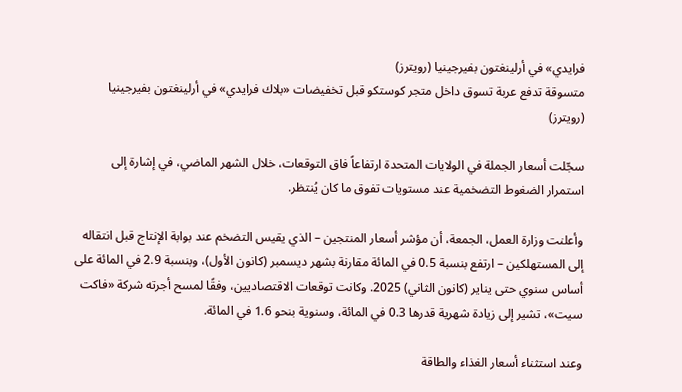فرايدي» في أرلينغتون بفيرجينيا (رويترز)
متسوقة تدفع عربة تسوق داخل متجر كوستكو قبل تخفيضات «بلاك فرايدي» في أرلينغتون بفيرجينيا (رويترز)

سجّلت أسعار الجملة في الولايات المتحدة ارتفاعاً فاق التوقعات، خلال الشهر الماضي، في إشارة إلى استمرار الضغوط التضخمية عند مستويات تفوق ما كان يُنتظر.

وأعلنت وزارة العمل، الجمعة، أن مؤشر أسعار المنتجين – الذي يقيس التضخم عند بوابة الإنتاج قبل انتقاله إلى المستهلكين – ارتفع بنسبة 0.5 في المائة مقارنة بشهر ديسمبر (كانون الأول)، وبنسبة 2.9 في المائة على أساس سنوي حتى يناير (كانون الثاني) 2025. وكانت توقعات الاقتصاديين، وفقًا لمسح أجرته شركة «فاكت سيت»، تشير إلى زيادة شهرية قدرها 0.3 في المائة، وسنوية بنحو 1.6 في المائة.

وعند استثناء أسعار الغذاء والطاقة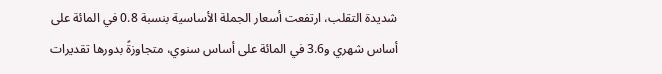شديدة التقلب، ارتفعت أسعار الجملة الأساسية بنسبة 0.8 في المائة على أساس شهري و3.6 في المائة على أساس سنوي، متجاوزةً بدورها تقديرات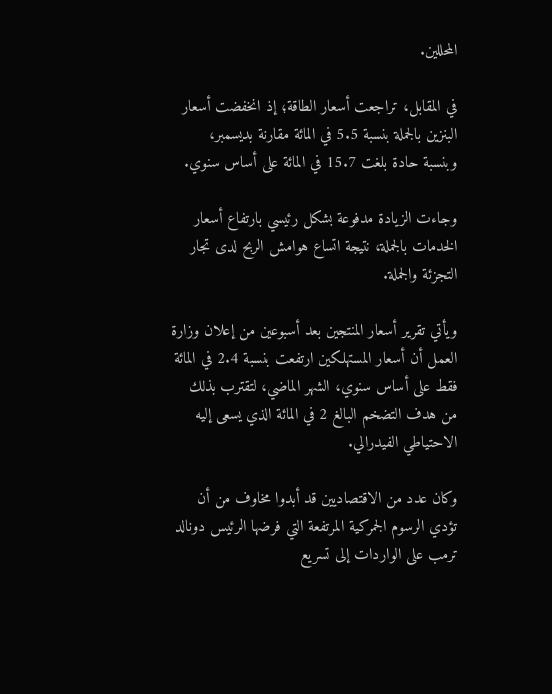المحللين.

في المقابل، تراجعت أسعار الطاقة؛ إذ انخفضت أسعار البنزين بالجملة بنسبة 5.5 في المائة مقارنة بديسمبر، وبنسبة حادة بلغت 15.7 في المائة على أساس سنوي.

وجاءت الزيادة مدفوعة بشكل رئيسي بارتفاع أسعار الخدمات بالجملة، نتيجة اتساع هوامش الربح لدى تجار التجزئة والجملة.

ويأتي تقرير أسعار المنتجين بعد أسبوعين من إعلان وزارة العمل أن أسعار المستهلكين ارتفعت بنسبة 2.4 في المائة فقط على أساس سنوي، الشهر الماضي، لتقترب بذلك من هدف التضخم البالغ 2 في المائة الذي يسعى إليه الاحتياطي الفيدرالي.

وكان عدد من الاقتصاديين قد أبدوا مخاوف من أن تؤدي الرسوم الجمركية المرتفعة التي فرضها الرئيس دونالد ترمب على الواردات إلى تسريع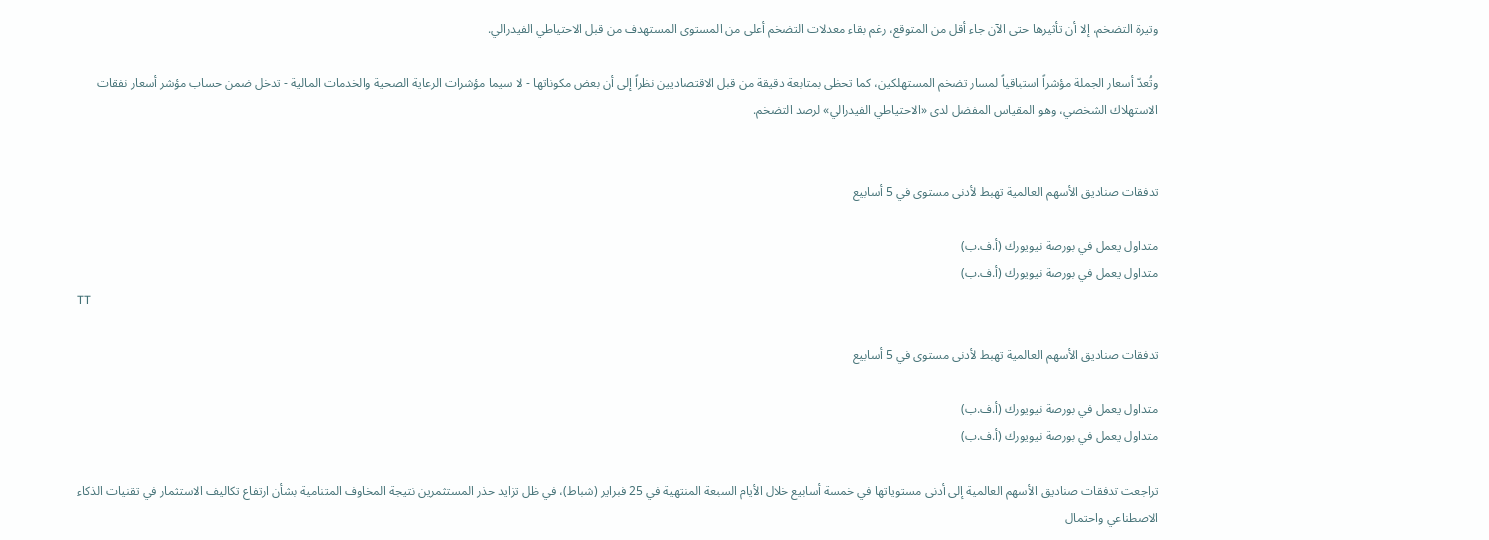وتيرة التضخم، إلا أن تأثيرها حتى الآن جاء أقل من المتوقع، رغم بقاء معدلات التضخم أعلى من المستوى المستهدف من قبل الاحتياطي الفيدرالي.

وتُعدّ أسعار الجملة مؤشراً استباقياً لمسار تضخم المستهلكين، كما تحظى بمتابعة دقيقة من قبل الاقتصاديين نظراً إلى أن بعض مكوناتها - لا سيما مؤشرات الرعاية الصحية والخدمات المالية - تدخل ضمن حساب مؤشر أسعار نفقات الاستهلاك الشخصي، وهو المقياس المفضل لدى «الاحتياطي الفيدرالي» لرصد التضخم.


تدفقات صناديق الأسهم العالمية تهبط لأدنى مستوى في 5 أسابيع

متداول يعمل في بورصة نيويورك (أ.ف.ب)
متداول يعمل في بورصة نيويورك (أ.ف.ب)
TT

تدفقات صناديق الأسهم العالمية تهبط لأدنى مستوى في 5 أسابيع

متداول يعمل في بورصة نيويورك (أ.ف.ب)
متداول يعمل في بورصة نيويورك (أ.ف.ب)

تراجعت تدفقات صناديق الأسهم العالمية إلى أدنى مستوياتها في خمسة أسابيع خلال الأيام السبعة المنتهية في 25 فبراير (شباط)، في ظل تزايد حذر المستثمرين نتيجة المخاوف المتنامية بشأن ارتفاع تكاليف الاستثمار في تقنيات الذكاء الاصطناعي واحتمال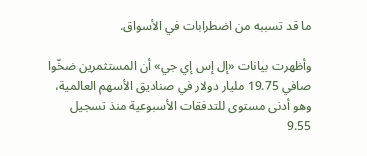ما قد تسببه من اضطرابات في الأسواق.

وأظهرت بيانات «إل إس إي جي» أن المستثمرين ضخّوا صافي 19.75 مليار دولار في صناديق الأسهم العالمية، وهو أدنى مستوى للتدفقات الأسبوعية منذ تسجيل 9.55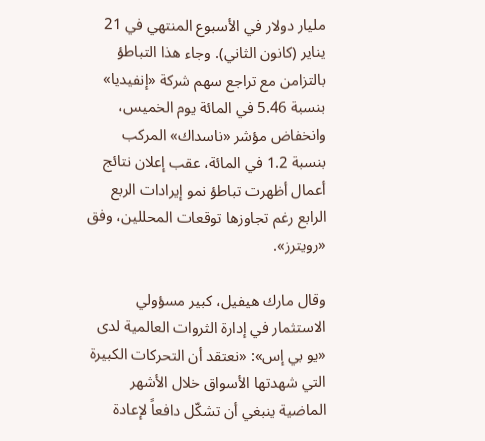مليار دولار في الأسبوع المنتهي في 21 يناير (كانون الثاني). وجاء هذا التباطؤ بالتزامن مع تراجع سهم شركة «إنفيديا» بنسبة 5.46 في المائة يوم الخميس، وانخفاض مؤشر «ناسداك» المركب بنسبة 1.2 في المائة، عقب إعلان نتائج أعمال أظهرت تباطؤ نمو إيرادات الربع الرابع رغم تجاوزها توقعات المحللين، وفق «رويترز».

وقال مارك هيفيل، كبير مسؤولي الاستثمار في إدارة الثروات العالمية لدى «يو بي إس»: «نعتقد أن التحركات الكبيرة التي شهدتها الأسواق خلال الأشهر الماضية ينبغي أن تشكّل دافعاً لإعادة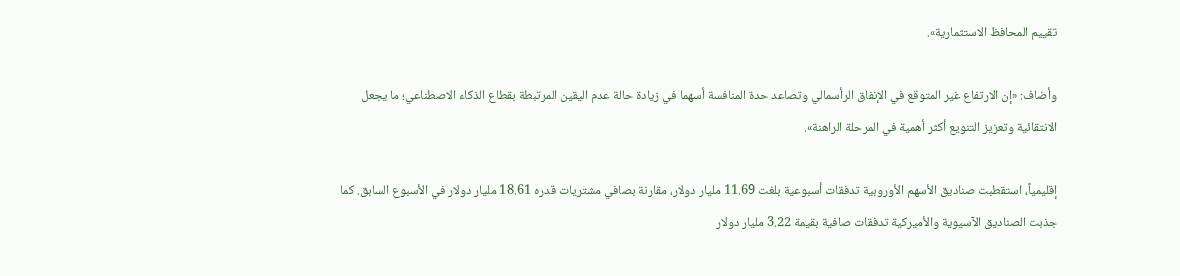تقييم المحافظ الاستثمارية».

وأضاف: «إن الارتفاع غير المتوقع في الإنفاق الرأسمالي وتصاعد حدة المنافسة أسهما في زيادة حالة عدم اليقين المرتبطة بقطاع الذكاء الاصطناعي؛ ما يجعل الانتقائية وتعزيز التنويع أكثر أهمية في المرحلة الراهنة».

إقليمياً، استقطبت صناديق الأسهم الأوروبية تدفقات أسبوعية بلغت 11.69 مليار دولار، مقارنة بصافي مشتريات قدره 18.61 مليار دولار في الأسبوع السابق. كما جذبت الصناديق الآسيوية والأميركية تدفقات صافية بقيمة 3.22 مليار دولار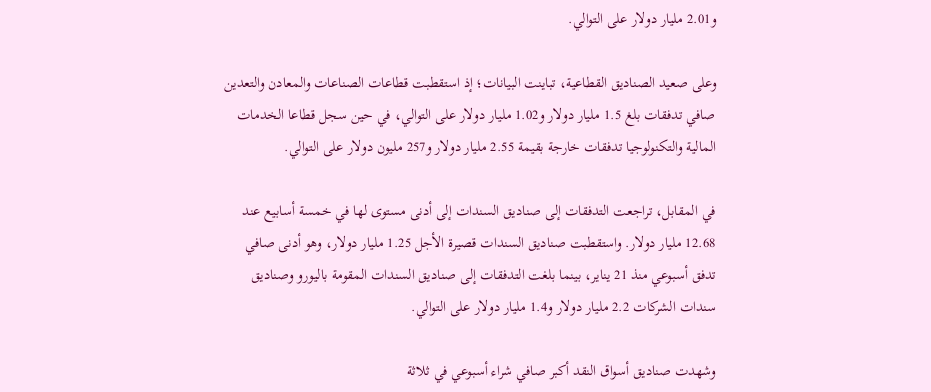و2.01 مليار دولار على التوالي.

وعلى صعيد الصناديق القطاعية، تباينت البيانات؛ إذ استقطبت قطاعات الصناعات والمعادن والتعدين صافي تدفقات بلغ 1.5 مليار دولار و1.02 مليار دولار على التوالي، في حين سجل قطاعا الخدمات المالية والتكنولوجيا تدفقات خارجة بقيمة 2.55 مليار دولار و257 مليون دولار على التوالي.

في المقابل، تراجعت التدفقات إلى صناديق السندات إلى أدنى مستوى لها في خمسة أسابيع عند 12.68 مليار دولار. واستقطبت صناديق السندات قصيرة الأجل 1.25 مليار دولار، وهو أدنى صافي تدفق أسبوعي منذ 21 يناير، بينما بلغت التدفقات إلى صناديق السندات المقومة باليورو وصناديق سندات الشركات 2.2 مليار دولار و1.4 مليار دولار على التوالي.

وشهدت صناديق أسواق النقد أكبر صافي شراء أسبوعي في ثلاثة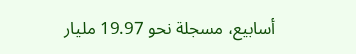أسابيع، مسجلة نحو 19.97 مليار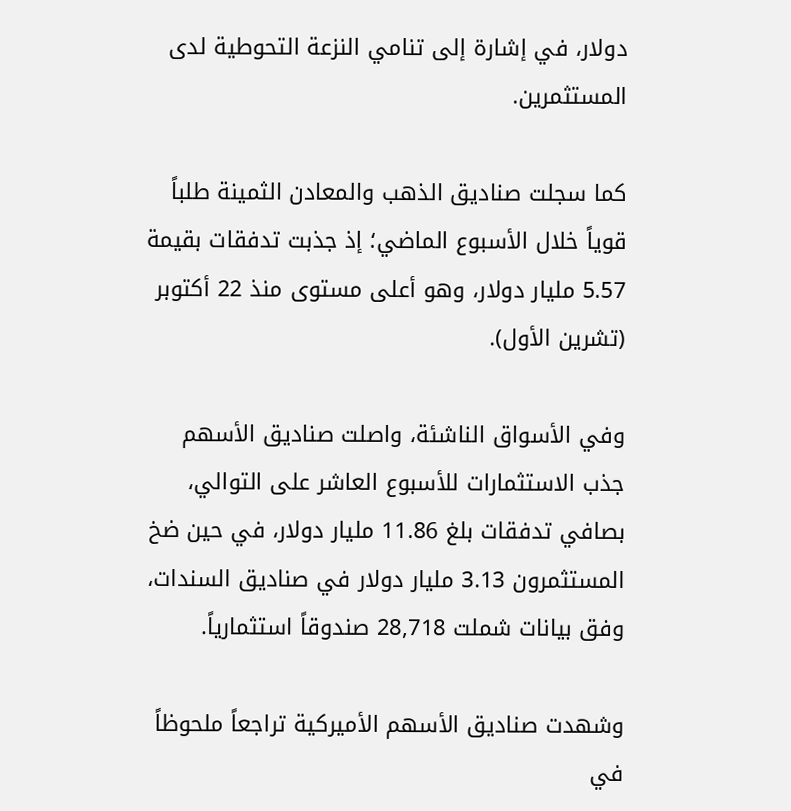دولار، في إشارة إلى تنامي النزعة التحوطية لدى المستثمرين.

كما سجلت صناديق الذهب والمعادن الثمينة طلباً قوياً خلال الأسبوع الماضي؛ إذ جذبت تدفقات بقيمة 5.57 مليار دولار، وهو أعلى مستوى منذ 22 أكتوبر (تشرين الأول).

وفي الأسواق الناشئة، واصلت صناديق الأسهم جذب الاستثمارات للأسبوع العاشر على التوالي، بصافي تدفقات بلغ 11.86 مليار دولار، في حين ضخ المستثمرون 3.13 مليار دولار في صناديق السندات، وفق بيانات شملت 28,718 صندوقاً استثمارياً.

وشهدت صناديق الأسهم الأميركية تراجعاً ملحوظاً في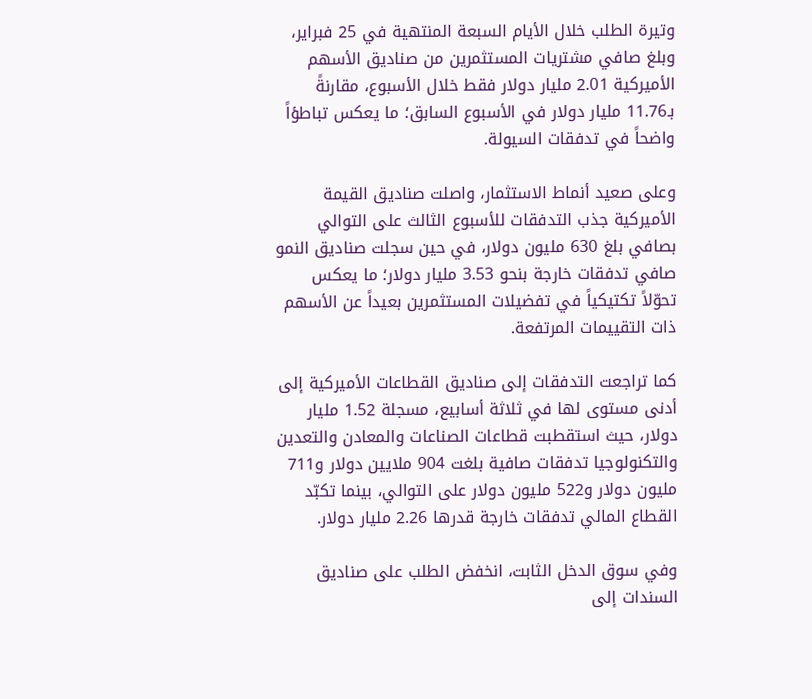وتيرة الطلب خلال الأيام السبعة المنتهية في 25 فبراير، وبلغ صافي مشتريات المستثمرين من صناديق الأسهم الأميركية 2.01 مليار دولار فقط خلال الأسبوع، مقارنةً بـ11.76 مليار دولار في الأسبوع السابق؛ ما يعكس تباطؤاً واضحاً في تدفقات السيولة.

وعلى صعيد أنماط الاستثمار، واصلت صناديق القيمة الأميركية جذب التدفقات للأسبوع الثالث على التوالي بصافي بلغ 630 مليون دولار، في حين سجلت صناديق النمو صافي تدفقات خارجة بنحو 3.53 مليار دولار؛ ما يعكس تحوّلاً تكتيكياً في تفضيلات المستثمرين بعيداً عن الأسهم ذات التقييمات المرتفعة.

كما تراجعت التدفقات إلى صناديق القطاعات الأميركية إلى أدنى مستوى لها في ثلاثة أسابيع، مسجلة 1.52 مليار دولار، حيث استقطبت قطاعات الصناعات والمعادن والتعدين والتكنولوجيا تدفقات صافية بلغت 904 ملايين دولار و711 مليون دولار و522 مليون دولار على التوالي، بينما تكبّد القطاع المالي تدفقات خارجة قدرها 2.26 مليار دولار.

وفي سوق الدخل الثابت، انخفض الطلب على صناديق السندات إلى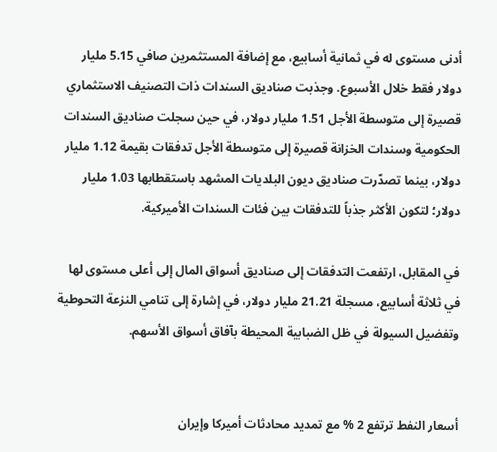أدنى مستوى له في ثمانية أسابيع، مع إضافة المستثمرين صافي 5.15 مليار دولار فقط خلال الأسبوع. وجذبت صناديق السندات ذات التصنيف الاستثماري قصيرة إلى متوسطة الأجل 1.51 مليار دولار، في حين سجلت صناديق السندات الحكومية وسندات الخزانة قصيرة إلى متوسطة الأجل تدفقات بقيمة 1.12 مليار دولار، بينما تصدّرت صناديق ديون البلديات المشهد باستقطابها 1.03 مليار دولار؛ لتكون الأكثر جذباً للتدفقات بين فئات السندات الأميركية.

في المقابل، ارتفعت التدفقات إلى صناديق أسواق المال إلى أعلى مستوى لها في ثلاثة أسابيع، مسجلة 21.21 مليار دولار، في إشارة إلى تنامي النزعة التحوطية وتفضيل السيولة في ظل الضبابية المحيطة بآفاق أسواق الأسهم.


أسعار النفط ترتفع 2 % مع تمديد محادثات أميركا وإيران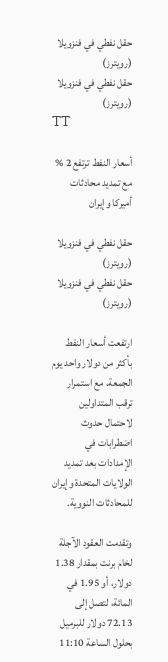حقل نفطي في فنزويلا (رويترز)
حقل نفطي في فنزويلا (رويترز)
TT

أسعار النفط ترتفع 2 % مع تمديد محادثات أميركا وإيران

حقل نفطي في فنزويلا (رويترز)
حقل نفطي في فنزويلا (رويترز)

ارتفعت أسعار النفط بأكثر من دولار واحد يوم الجمعة، مع استمرار ترقب المتداولين لاحتمال حدوث اضطرابات في الإمدادات بعد تمديد الولايات المتحدة وإيران للمحادثات النووية.

وتقدمت العقود الآجلة لخام برنت بمقدار 1.38 دولار، أو 1.95 في المائة، لتصل إلى 72.13 دولار للبرميل بحلول الساعة 11:10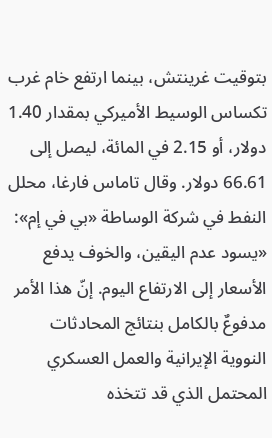بتوقيت غرينتش، بينما ارتفع خام غرب تكساس الوسيط الأميركي بمقدار 1.40 دولار، أو 2.15 في المائة، ليصل إلى 66.61 دولار. وقال تاماس فارغا، محلل النفط في شركة الوساطة «بي في إم»: «يسود عدم اليقين، والخوف يدفع الأسعار إلى الارتفاع اليوم. إنّ هذا الأمر مدفوعٌ بالكامل بنتائج المحادثات النووية الإيرانية والعمل العسكري المحتمل الذي قد تتخذه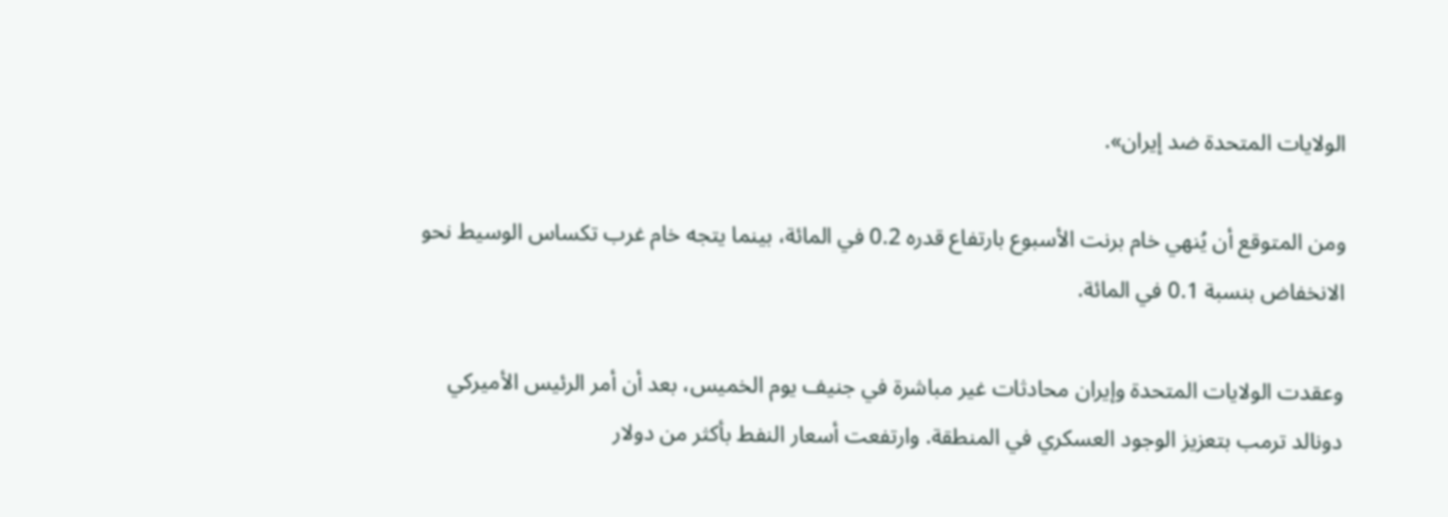الولايات المتحدة ضد إيران».

ومن المتوقع أن يُنهي خام برنت الأسبوع بارتفاع قدره 0.2 في المائة، بينما يتجه خام غرب تكساس الوسيط نحو الانخفاض بنسبة 0.1 في المائة.

وعقدت الولايات المتحدة وإيران محادثات غير مباشرة في جنيف يوم الخميس، بعد أن أمر الرئيس الأميركي دونالد ترمب بتعزيز الوجود العسكري في المنطقة. وارتفعت أسعار النفط بأكثر من دولار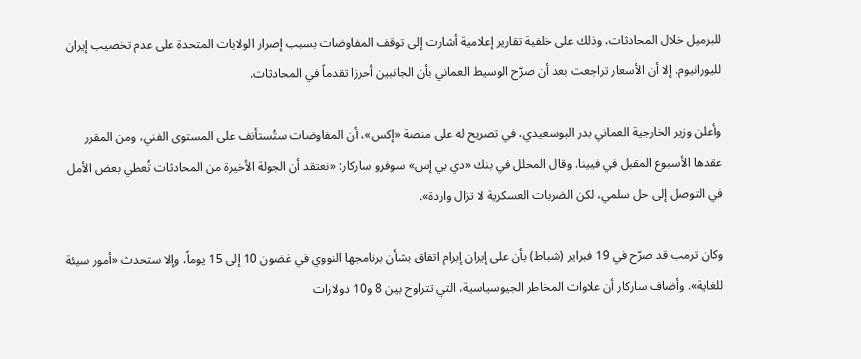للبرميل خلال المحادثات، وذلك على خلفية تقارير إعلامية أشارت إلى توقف المفاوضات بسبب إصرار الولايات المتحدة على عدم تخصيب إيران لليورانيوم. إلا أن الأسعار تراجعت بعد أن صرّح الوسيط العماني بأن الجانبين أحرزا تقدماً في المحادثات.

وأعلن وزير الخارجية العماني بدر البوسعيدي، في تصريح له على منصة «إكس»، أن المفاوضات ستُستأنف على المستوى الفني، ومن المقرر عقدها الأسبوع المقبل في فيينا. وقال المحلل في بنك «دي بي إس» سوفرو ساركار: «نعتقد أن الجولة الأخيرة من المحادثات تُعطي بعض الأمل في التوصل إلى حل سلمي، لكن الضربات العسكرية لا تزال واردة».

وكان ترمب قد صرّح في 19 فبراير (شباط) بأن على إيران إبرام اتفاق بشأن برنامجها النووي في غضون 10 إلى 15 يوماً، وإلا ستحدث «أمور سيئة للغاية». وأضاف ساركار أن علاوات المخاطر الجيوسياسية، التي تتراوح بين 8 و10 دولارات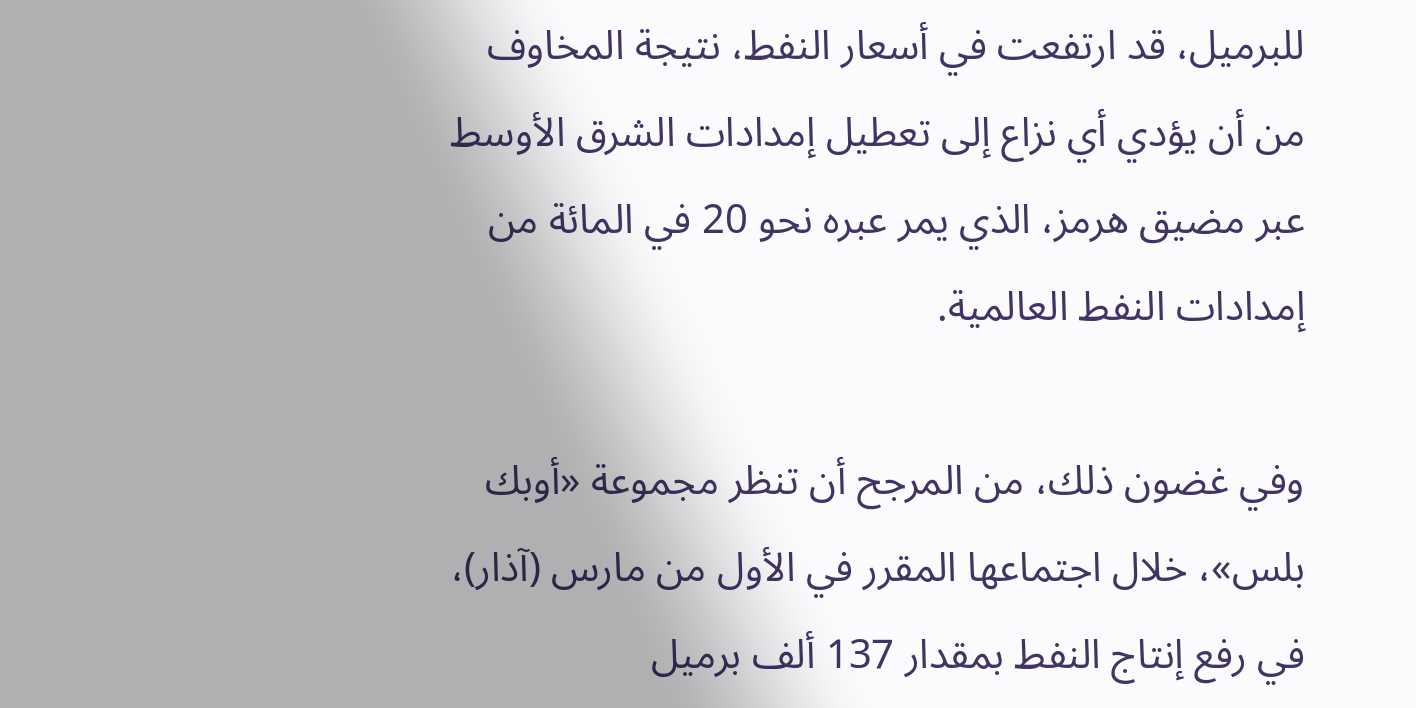للبرميل، قد ارتفعت في أسعار النفط، نتيجة المخاوف من أن يؤدي أي نزاع إلى تعطيل إمدادات الشرق الأوسط عبر مضيق هرمز، الذي يمر عبره نحو 20 في المائة من إمدادات النفط العالمية.

وفي غضون ذلك، من المرجح أن تنظر مجموعة «أوبك بلس»، خلال اجتماعها المقرر في الأول من مارس (آذار)، في رفع إنتاج النفط بمقدار 137 ألف برميل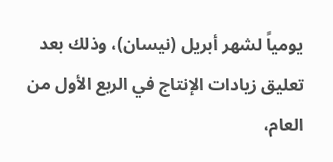يومياً لشهر أبريل (نيسان)، وذلك بعد تعليق زيادات الإنتاج في الربع الأول من العام،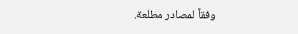وفقاً لمصادر مطلعة.